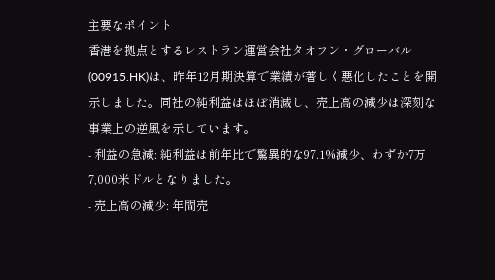主要なポイント
香港を拠点とするレストラン運営会社タオフン・グローバル(00915.HK)は、昨年12月期決算で業績が著しく悪化したことを開示しました。同社の純利益はほぼ消滅し、売上高の減少は深刻な事業上の逆風を示しています。
- 利益の急減: 純利益は前年比で驚異的な97.1%減少、わずか7万7,000米ドルとなりました。
- 売上高の減少: 年間売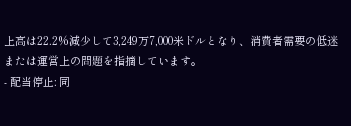上高は22.2%減少して3,249万7,000米ドルとなり、消費者需要の低迷または運営上の問題を指摘しています。
- 配当停止: 同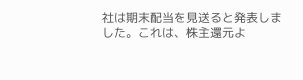社は期末配当を見送ると発表しました。これは、株主還元よ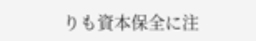りも資本保全に注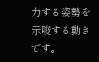力する姿勢を示唆する動きです。